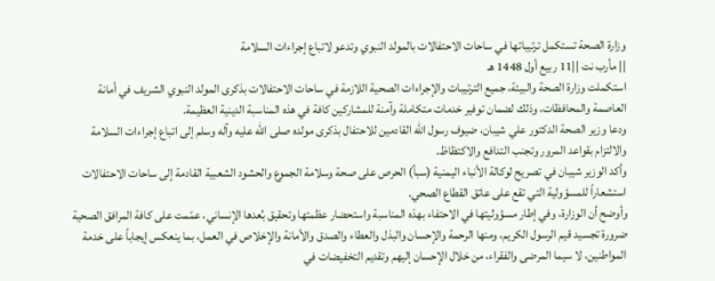وزارة الصحة تستكمل ترتيباتها في ساحات الاحتفالات بالمولد النبوي وتدعو لاتباع إجراءات السلامة
|| مأرب نت ||11 ربيع أول 1448 هـ
استكملت وزارة الصحة والبيئة، جميع الترتيبات والإجراءات الصحية اللازمة في ساحات الاحتفالات بذكرى المولد النبوي الشريف في أمانة العاصمة والمحافظات، وذلك لضمان توفير خدمات متكاملة وآمنة للمشاركين كافة في هذه المناسبة الدينية العظيمة.
ودعا وزير الصحة الدكتور علي شيبان، ضيوف رسول الله القادمين للاحتفال بذكرى مولده صلى الله عليه وآله وسلم إلى اتباع إجراءات السلامة والالتزام بقواعد المرور وتجنب التدافع والاكتظاظ.
وأكد الوزير شيبان في تصريح لوكالة الأنباء اليمنية (سبأ) الحرص على صحة وسلامة الجموع والحشود الشعبية القادمة إلى ساحات الاحتفالات استشعاراً للمسؤولية التي تقع على عاتق القطاع الصحي.
وأوضح أن الوزارة، وفي إطار مسؤوليتها في الاحتفاء بهذه المناسبة واستحضار عظمتها وتحقيق بُعدها الإنساني، عمّمت على كافة المرافق الصحية ضرورة تجسيد قيم الرسول الكريم، ومنها الرحمة والإحسان والبذل والعطاء والصدق والأمانة والإخلاص في العمل، بما ينعكس إيجاباً على خدمة المواطنين، لا سيما المرضى والفقراء، من خلال الإحسان إليهم وتقديم التخفيضات في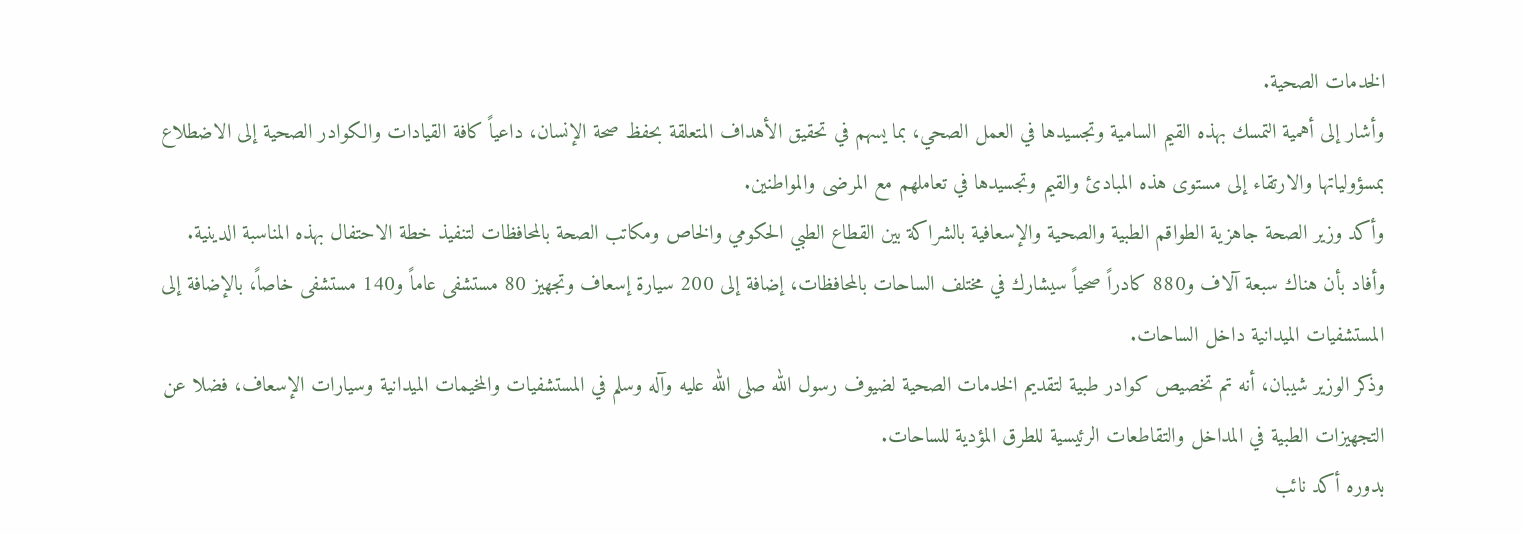الخدمات الصحية.
وأشار إلى أهمية التمسك بهذه القيم السامية وتجسيدها في العمل الصحي، بما يسهم في تحقيق الأهداف المتعلقة بحفظ صحة الإنسان، داعياً كافة القيادات والكوادر الصحية إلى الاضطلاع بمسؤولياتها والارتقاء إلى مستوى هذه المبادئ والقيم وتجسيدها في تعاملهم مع المرضى والمواطنين.
وأكد وزير الصحة جاهزية الطواقم الطبية والصحية والإسعافية بالشراكة بين القطاع الطبي الحكومي والخاص ومكاتب الصحة بالمحافظات لتنفيذ خطة الاحتفال بهذه المناسبة الدينية.
وأفاد بأن هناك سبعة آلاف و880 كادراً صحياً سيشارك في مختلف الساحات بالمحافظات، إضافة إلى 200 سيارة إسعاف وتجهيز 80 مستشفى عاماً و140 مستشفى خاصاً، بالإضافة إلى المستشفيات الميدانية داخل الساحات.
وذكر الوزير شيبان، أنه تم تخصيص كوادر طبية لتقديم الخدمات الصحية لضيوف رسول الله صلى الله عليه وآله وسلم في المستشفيات والمخيمات الميدانية وسيارات الإسعاف، فضلا عن التجهيزات الطبية في المداخل والتقاطعات الرئيسية للطرق المؤدية للساحات.
بدوره أكد نائب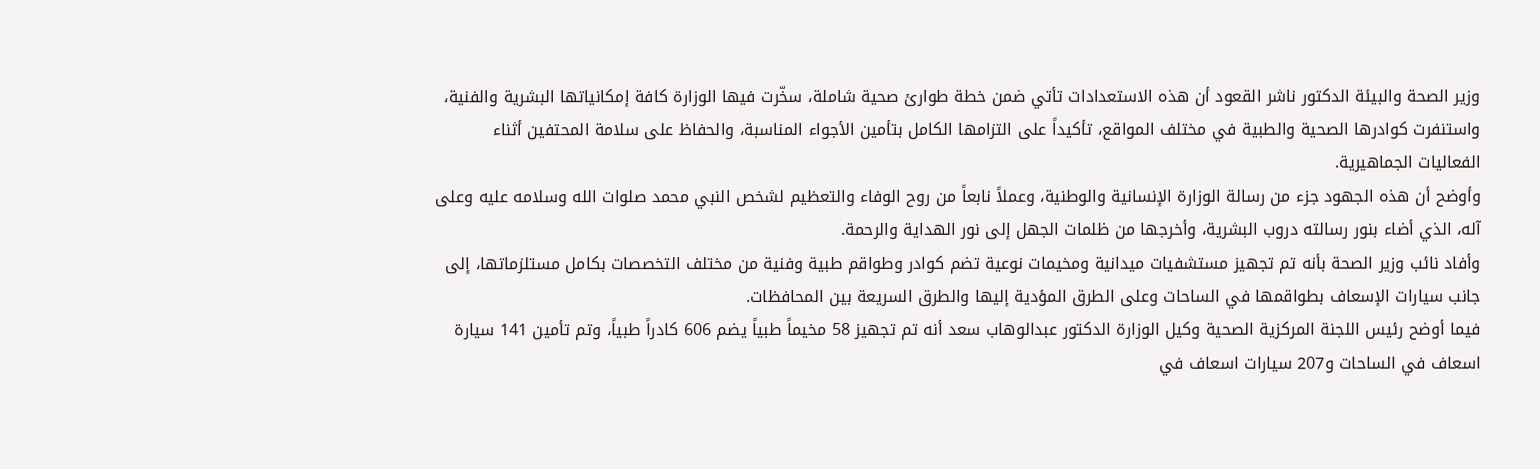وزير الصحة والبيئة الدكتور ناشر القعود أن هذه الاستعدادات تأتي ضمن خطة طوارئ صحية شاملة، سخّرت فيها الوزارة كافة إمكانياتها البشرية والفنية، واستنفرت كوادرها الصحية والطبية في مختلف المواقع، تأكيداً على التزامها الكامل بتأمين الأجواء المناسبة، والحفاظ على سلامة المحتفين أثناء الفعاليات الجماهيرية.
وأوضح أن هذه الجهود جزء من رسالة الوزارة الإنسانية والوطنية، وعملاً نابعاً من روح الوفاء والتعظيم لشخص النبي محمد صلوات الله وسلامه عليه وعلى آله، الذي أضاء بنور رسالته دروب البشرية، وأخرجها من ظلمات الجهل إلى نور الهداية والرحمة.
وأفاد نائب وزير الصحة بأنه تم تجهيز مستشفيات ميدانية ومخيمات نوعية تضم كوادر وطواقم طبية وفنية من مختلف التخصصات بكامل مستلزماتها، إلى جانب سيارات الإسعاف بطواقمها في الساحات وعلى الطرق المؤدية إليها والطرق السريعة بين المحافظات.
فيما أوضح رئيس اللجنة المركزية الصحية وكيل الوزارة الدكتور عبدالوهاب سعد أنه تم تجهيز 58 مخيماً طبياً يضم 606 كادراً طبياً، وتم تأمين 141 سيارة اسعاف في الساحات و207 سيارات اسعاف في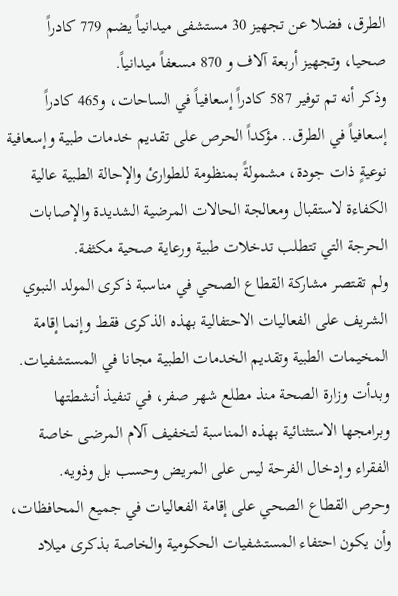الطرق، فضلا عن تجهيز 30 مستشفى ميدانياً يضم 779 كادراً صحيا، وتجهيز أربعة آلاف و 870 مسعفاً ميدانياً.
وذكر أنه تم توفير 587 كادراً إسعافياً في الساحات، و465 كادراً إسعافياً في الطرق.. مؤكداً الحرص على تقديم خدمات طبية وإسعافية نوعيةٍ ذات جودة، مشمولةً بمنظومة للطوارئ والإحالة الطبية عالية الكفاءة لاستقبال ومعالجة الحالات المرضية الشديدة والإصابات الحرجة التي تتطلب تدخلات طبية ورعاية صحية مكثفة.
ولم تقتصر مشاركة القطاع الصحي في مناسبة ذكرى المولد النبوي الشريف على الفعاليات الاحتفالية بهذه الذكرى فقط وإنما إقامة المخيمات الطبية وتقديم الخدمات الطبية مجانا في المستشفيات.
وبدأت وزارة الصحة منذ مطلع شهر صفر، في تنفيذ أنشطتها وبرامجها الاستثنائية بهذه المناسبة لتخفيف آلام المرضى خاصة الفقراء وإدخال الفرحة ليس على المريض وحسب بل وذويه.
وحرص القطاع الصحي على إقامة الفعاليات في جميع المحافظات، وأن يكون احتفاء المستشفيات الحكومية والخاصة بذكرى ميلاد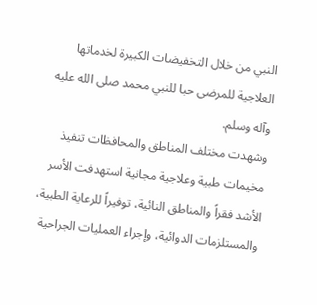النبي من خلال التخفيضات الكبيرة لخدماتها العلاجية للمرضى حبا للنبي محمد صلى الله عليه وآله وسلم.
وشهدت مختلف المناطق والمحافظات تنفيذ مخيمات طبية وعلاجية مجانية استهدفت الأسر الأشد فقراً والمناطق النائية، توفيراً للرعاية الطبية، والمستلزمات الدوائية، وإجراء العمليات الجراحية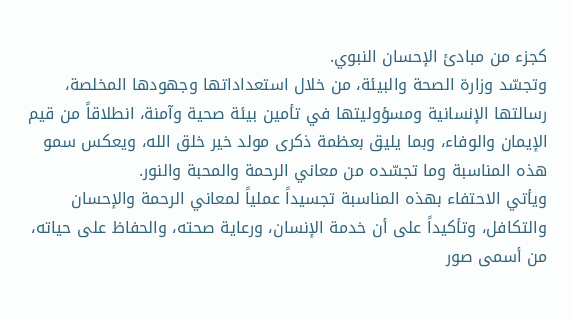كجزء من مبادئ الإحسان النبوي.
وتجسّد وزارة الصحة والبيئة، من خلال استعداداتها وجهودها المخلصة، رسالتها الإنسانية ومسؤوليتها في تأمين بيئة صحية وآمنة، انطلاقاً من قيم الإيمان والوفاء، وبما يليق بعظمة ذكرى مولد خير خلق الله، ويعكس سمو هذه المناسبة وما تجسّده من معاني الرحمة والمحبة والنور.
ويأتي الاحتفاء بهذه المناسبة تجسيداً عملياً لمعاني الرحمة والإحسان والتكافل، وتأكيداً على أن خدمة الإنسان، ورعاية صحته، والحفاظ على حياته، من أسمى صور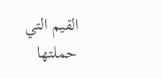القيم التي حملتها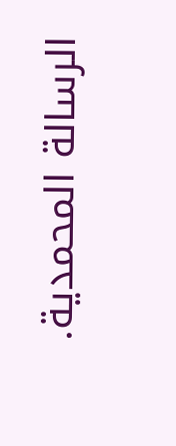الرسالة المحمدية.